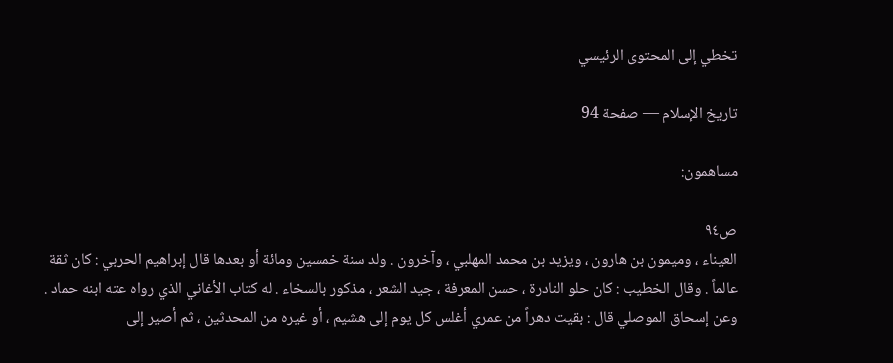تخطي إلى المحتوى الرئيسي

تاريخ الإسلام — صفحة 94

مساهمون:

ص٩٤
العيناء ، وميمون بن هارون ، ويزيد بن محمد المهلبي ، وآخرون . ولد سنة خمسين ومائة أو بعدها قال إبراهيم الحربي : كان ثقة عالماً . وقال الخطيب : كان حلو النادرة ، حسن المعرفة ، جيد الشعر ، مذكور بالسخاء . له كتاب الأغاني الذي رواه عته ابنه حماد . وعن إسحاق الموصلي قال : بقيت دهراً من عمري أغلس كل يوم إلى هشيم ، أو غيره من المحدثين ، ثم أصير إلى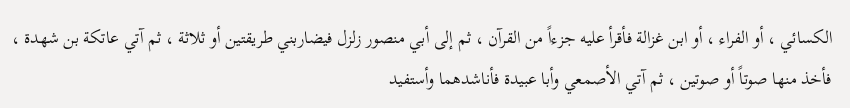الكسائي ، أو الفراء ، أو ابن غزالة فأقرأ عليه جزءاً من القرآن ، ثم إلى أبي منصور زلزل فيضاربني طريقتين أو ثلاثة ، ثم آتي عاتكة بن شهدة ، فأخذ منها صوتاً أو صوتين ، ثم آتي الأصمعي وأبا عبيدة فأناشدهما وأستفيد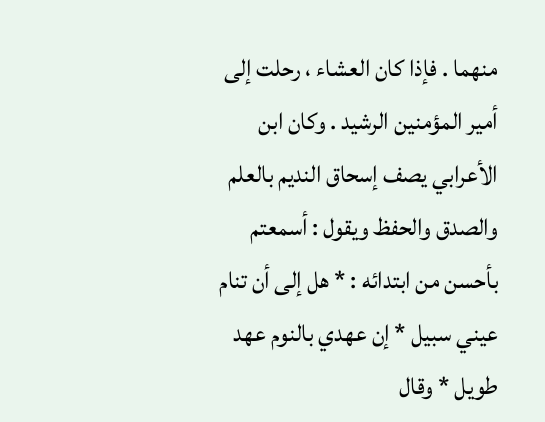منهما . فإذا كان العشاء ، رحلت إلى أمير المؤمنين الرشيد . وكان ابن الأعرابي يصف إسحاق النديم بالعلم والصدق والحفظ ويقول : أسمعتم بأحسن من ابتدائه : * هل إلى أن تنام عيني سبيل * إن عهدي بالنوم عهد طويل * وقال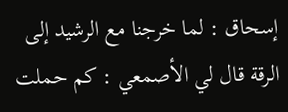إسحاق : لما خرجنا مع الرشيد إلى الرقة قال لي الأصمعي : كم حملت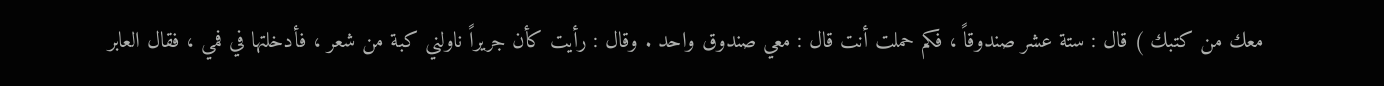معك من كتبك ) قال : ستة عشر صندوقاً ، فكم حملت أنت قال : معي صندوق واحد . وقال : رأيت كأن جريراً ناولني كبة من شعر ، فأدخلتها في فمي ، فقال العابر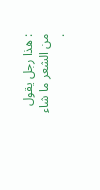: هذا رجل يقول من الشعر ما شاء .